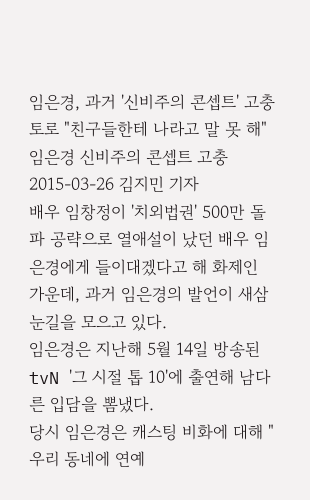임은경, 과거 '신비주의 콘셉트' 고충 토로 "친구들한테 나라고 말 못 해"
임은경 신비주의 콘셉트 고충
2015-03-26 김지민 기자
배우 임창정이 '치외법권' 500만 돌파 공략으로 열애설이 났던 배우 임은경에게 들이대겠다고 해 화제인 가운데, 과거 임은경의 발언이 새삼 눈길을 모으고 있다.
임은경은 지난해 5월 14일 방송된 tvN '그 시절 톱 10'에 출연해 남다른 입담을 뽐냈다.
당시 임은경은 캐스팅 비화에 대해 "우리 동네에 연예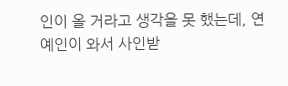인이 올 거라고 생각을 못 했는데, 연예인이 와서 사인받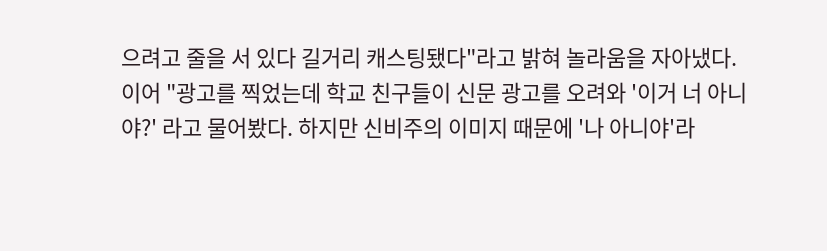으려고 줄을 서 있다 길거리 캐스팅됐다"라고 밝혀 놀라움을 자아냈다.
이어 "광고를 찍었는데 학교 친구들이 신문 광고를 오려와 '이거 너 아니야?' 라고 물어봤다. 하지만 신비주의 이미지 때문에 '나 아니야'라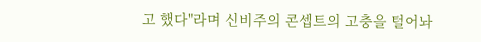고 했다"라며 신비주의 콘셉트의 고충을 털어놔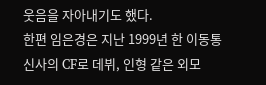웃음을 자아내기도 했다.
한편 임은경은 지난 1999년 한 이동통신사의 CF로 데뷔, 인형 같은 외모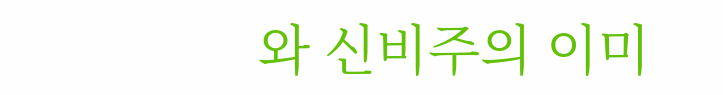와 신비주의 이미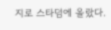지로 스타덤에 올랐다.